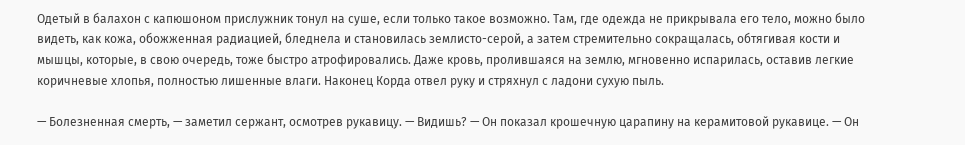Одетый в балахон с капюшоном прислужник тонул на суше, если только такое возможно. Там, где одежда не прикрывала его тело, можно было видеть, как кожа, обожженная радиацией, бледнела и становилась землисто-серой, а затем стремительно сокращалась, обтягивая кости и мышцы, которые, в свою очередь, тоже быстро атрофировались. Даже кровь, пролившаяся на землю, мгновенно испарилась, оставив легкие коричневые хлопья, полностью лишенные влаги. Наконец Корда отвел руку и стряхнул с ладони сухую пыль.

— Болезненная смерть, — заметил сержант, осмотрев рукавицу. — Видишь? — Он показал крошечную царапину на керамитовой рукавице. — Он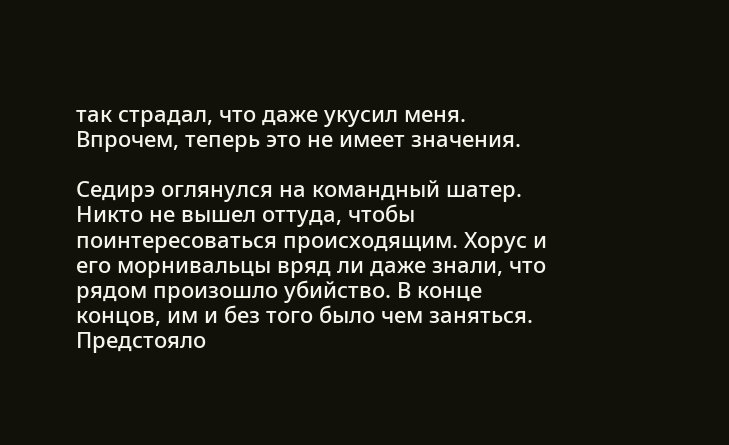так страдал, что даже укусил меня. Впрочем, теперь это не имеет значения.

Седирэ оглянулся на командный шатер. Никто не вышел оттуда, чтобы поинтересоваться происходящим. Хорус и его морнивальцы вряд ли даже знали, что рядом произошло убийство. В конце концов, им и без того было чем заняться. Предстояло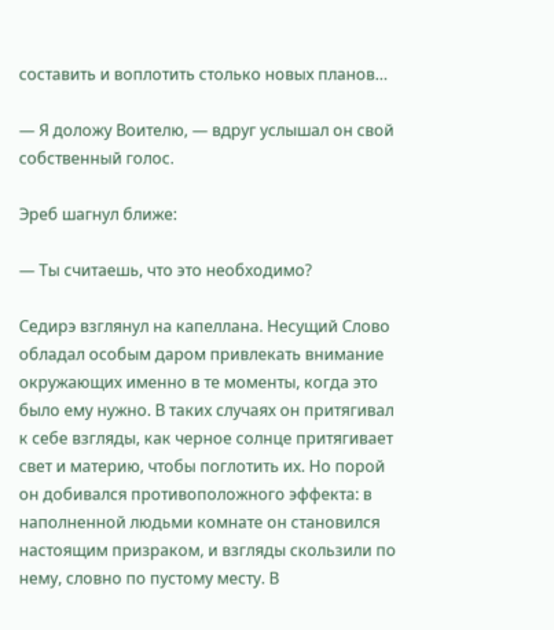составить и воплотить столько новых планов…

— Я доложу Воителю, — вдруг услышал он свой собственный голос.

Эреб шагнул ближе:

— Ты считаешь, что это необходимо?

Седирэ взглянул на капеллана. Несущий Слово обладал особым даром привлекать внимание окружающих именно в те моменты, когда это было ему нужно. В таких случаях он притягивал к себе взгляды, как черное солнце притягивает свет и материю, чтобы поглотить их. Но порой он добивался противоположного эффекта: в наполненной людьми комнате он становился настоящим призраком, и взгляды скользили по нему, словно по пустому месту. В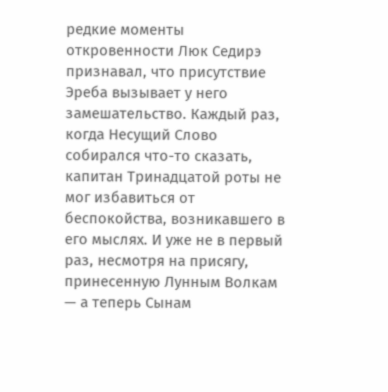редкие моменты откровенности Люк Седирэ признавал, что присутствие Эреба вызывает у него замешательство. Каждый раз, когда Несущий Слово собирался что-то сказать, капитан Тринадцатой роты не мог избавиться от беспокойства, возникавшего в его мыслях. И уже не в первый раз, несмотря на присягу, принесенную Лунным Волкам — а теперь Сынам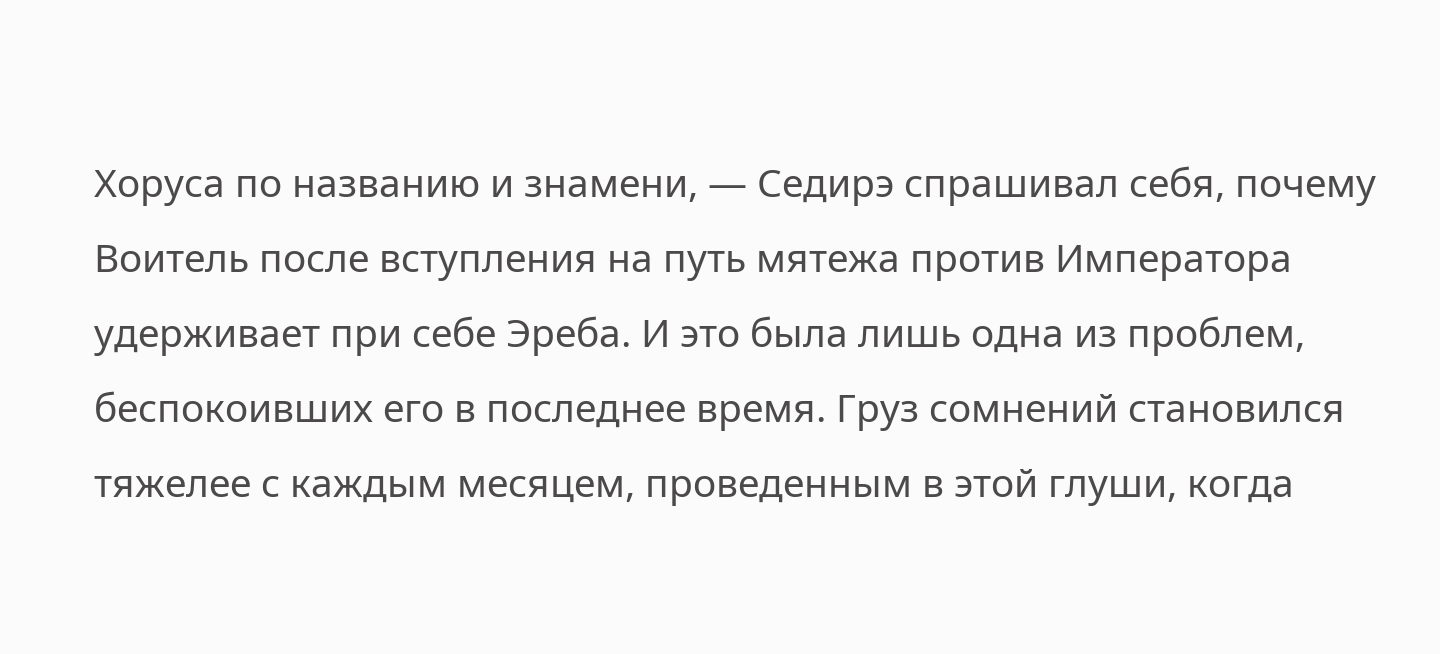Хоруса по названию и знамени, — Седирэ спрашивал себя, почему Воитель после вступления на путь мятежа против Императора удерживает при себе Эреба. И это была лишь одна из проблем, беспокоивших его в последнее время. Груз сомнений становился тяжелее с каждым месяцем, проведенным в этой глуши, когда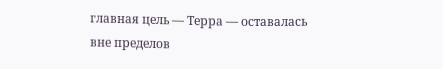главная цель — Терра — оставалась вне пределов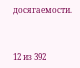досягаемости.



12 из 392